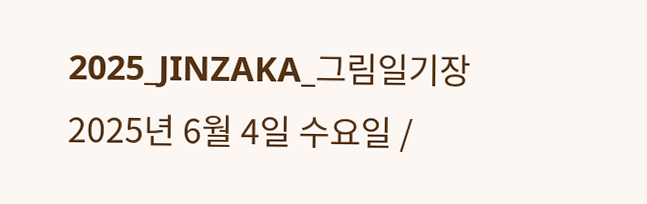2025_JINZAKA_그림일기장
2025년 6월 4일 수요일 /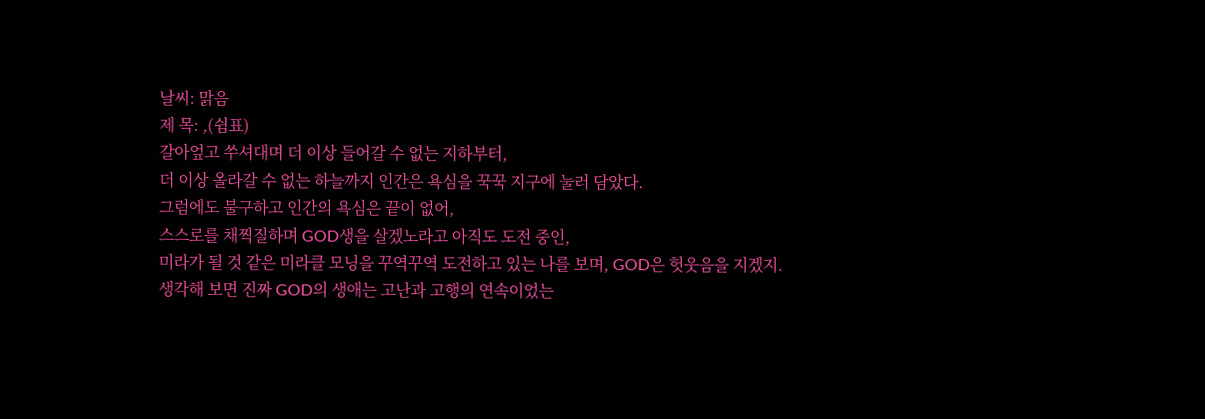날씨: 맑음
제 목: ,(쉼표)
갈아엎고 쑤셔대며 더 이상 들어갈 수 없는 지하부터,
더 이상 올라갈 수 없는 하늘까지 인간은 욕심을 꾹꾹 지구에 눌러 담았다.
그럼에도 불구하고 인간의 욕심은 끝이 없어,
스스로를 채찍질하며 GOD생을 살겠노라고 아직도 도전 중인,
미라가 될 것 같은 미라클 모닝을 꾸역꾸역 도전하고 있는 나를 보며, GOD은 헛웃음을 지겠지.
생각해 보면 진짜 GOD의 생애는 고난과 고행의 연속이었는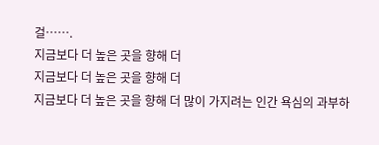걸…….
지금보다 더 높은 곳을 향해 더
지금보다 더 높은 곳을 향해 더
지금보다 더 높은 곳을 향해 더 많이 가지려는 인간 욕심의 과부하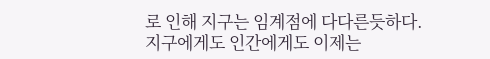로 인해 지구는 임계점에 다다른듯하다.
지구에게도 인간에게도 이제는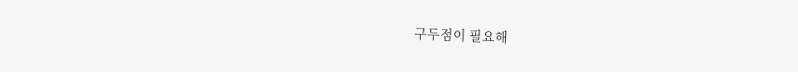구두점이 필요해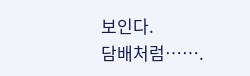보인다.
담배처럼…….